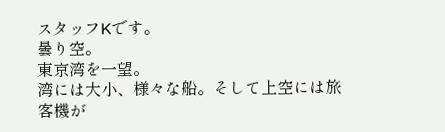スタッフKです。
曇り空。
東京湾を一望。
湾には大小、様々な船。そして上空には旅客機が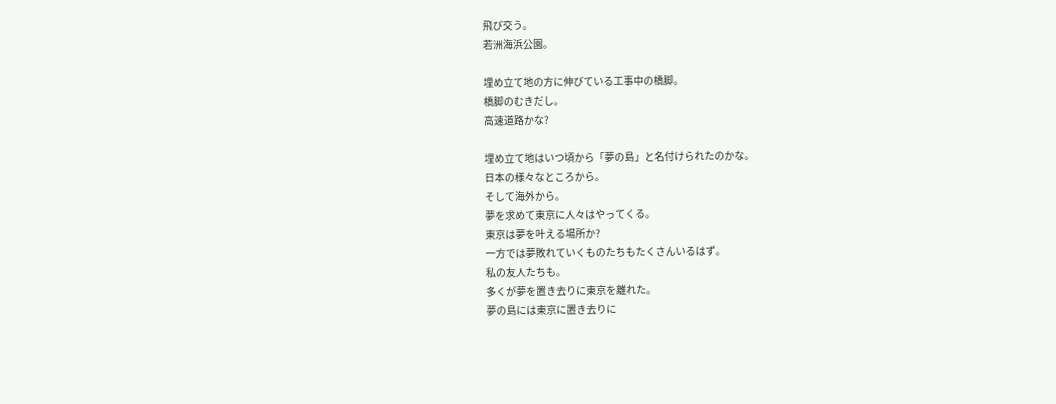飛び交う。
若洲海浜公園。

埋め立て地の方に伸びている工事中の橋脚。
橋脚のむきだし。
高速道路かな?

埋め立て地はいつ頃から「夢の島」と名付けられたのかな。
日本の様々なところから。
そして海外から。
夢を求めて東京に人々はやってくる。
東京は夢を叶える場所か?
一方では夢敗れていくものたちもたくさんいるはず。
私の友人たちも。
多くが夢を置き去りに東京を離れた。
夢の島には東京に置き去りに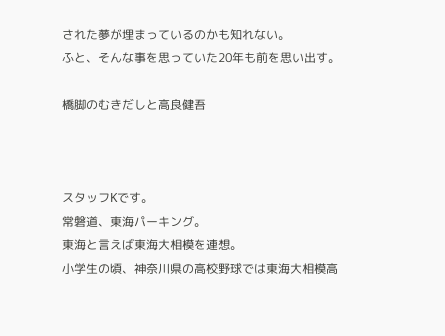された夢が埋まっているのかも知れない。
ふと、そんな事を思っていた20年も前を思い出す。

橋脚のむきだしと高良健吾



スタッフKです。
常磐道、東海パーキング。
東海と言えば東海大相模を連想。
小学生の頃、神奈川県の高校野球では東海大相模高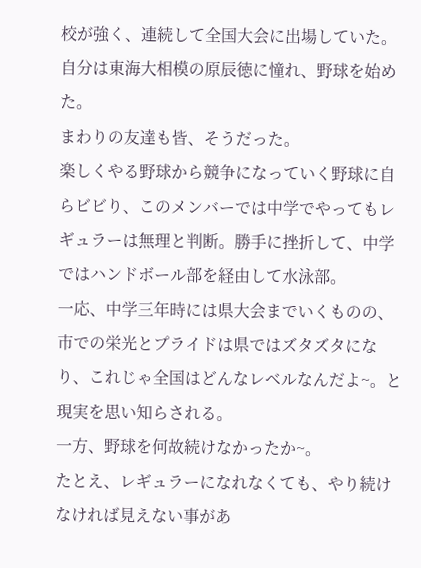校が強く、連続して全国大会に出場していた。
自分は東海大相模の原辰徳に憧れ、野球を始めた。
まわりの友達も皆、そうだった。
楽しくやる野球から競争になっていく野球に自らビビり、このメンバーでは中学でやってもレギュラーは無理と判断。勝手に挫折して、中学ではハンドボール部を経由して水泳部。
一応、中学三年時には県大会までいくものの、市での栄光とプライドは県ではズタズタになり、これじゃ全国はどんなレベルなんだよ~。と現実を思い知らされる。
一方、野球を何故続けなかったか~。
たとえ、レギュラーになれなくても、やり続けなければ見えない事があ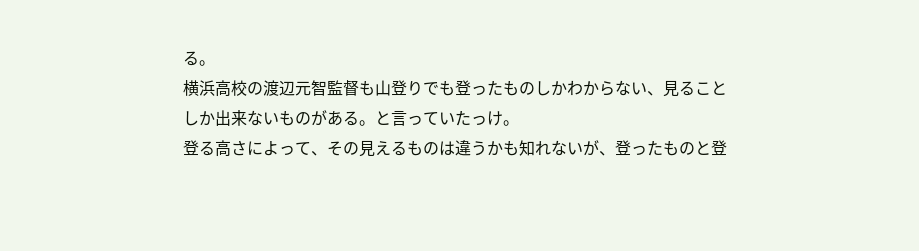る。
横浜高校の渡辺元智監督も山登りでも登ったものしかわからない、見ることしか出来ないものがある。と言っていたっけ。
登る高さによって、その見えるものは違うかも知れないが、登ったものと登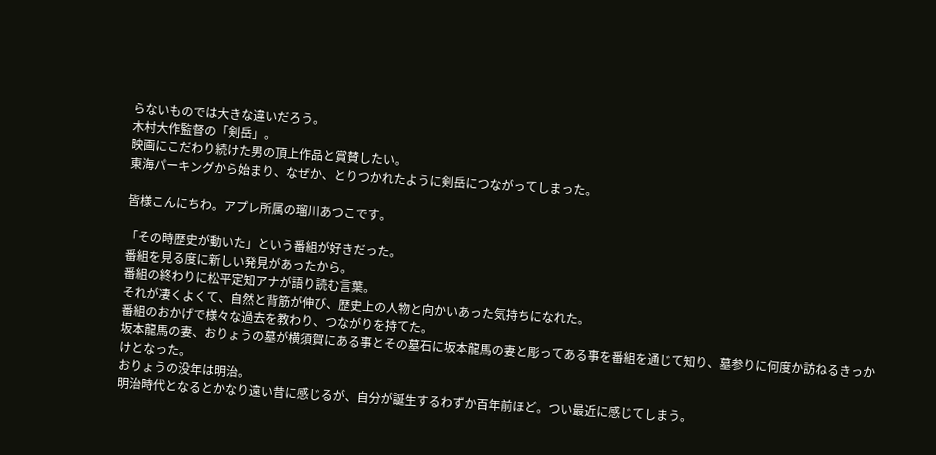らないものでは大きな違いだろう。
木村大作監督の「剣岳」。
映画にこだわり続けた男の頂上作品と賞賛したい。
東海パーキングから始まり、なぜか、とりつかれたように剣岳につながってしまった。

皆様こんにちわ。アプレ所属の瑠川あつこです。

「その時歴史が動いた」という番組が好きだった。
番組を見る度に新しい発見があったから。
番組の終わりに松平定知アナが語り読む言葉。
それが凄くよくて、自然と背筋が伸び、歴史上の人物と向かいあった気持ちになれた。
番組のおかげで様々な過去を教わり、つながりを持てた。
坂本龍馬の妻、おりょうの墓が横須賀にある事とその墓石に坂本龍馬の妻と彫ってある事を番組を通じて知り、墓参りに何度か訪ねるきっかけとなった。
おりょうの没年は明治。
明治時代となるとかなり遠い昔に感じるが、自分が誕生するわずか百年前ほど。つい最近に感じてしまう。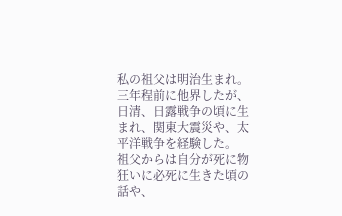私の祖父は明治生まれ。三年程前に他界したが、日清、日露戦争の頃に生まれ、関東大震災や、太平洋戦争を経験した。
祖父からは自分が死に物狂いに必死に生きた頃の話や、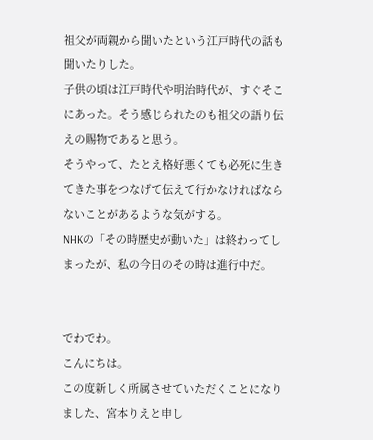祖父が両親から聞いたという江戸時代の話も聞いたりした。
子供の頃は江戸時代や明治時代が、すぐそこにあった。そう感じられたのも祖父の語り伝えの賜物であると思う。
そうやって、たとえ格好悪くても必死に生きてきた事をつなげて伝えて行かなければならないことがあるような気がする。
NHKの「その時歴史が動いた」は終わってしまったが、私の今日のその時は進行中だ。


でわでわ。
こんにちは。
この度新しく所属させていただくことになりました、宮本りえと申し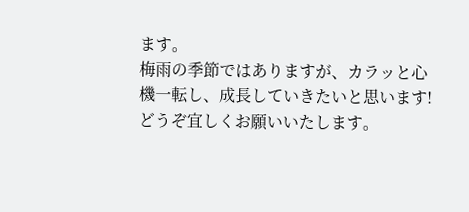ます。
梅雨の季節ではありますが、カラッと心機一転し、成長していきたいと思います!
どうぞ宜しくお願いいたします。